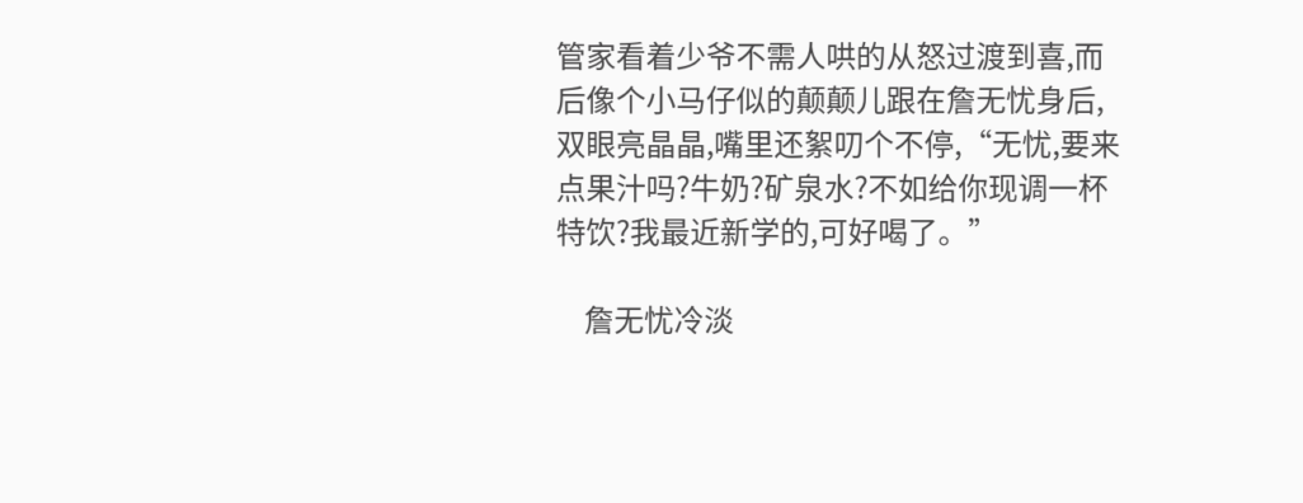管家看着少爷不需人哄的从怒过渡到喜,而后像个小马仔似的颠颠儿跟在詹无忧身后,双眼亮晶晶,嘴里还絮叨个不停,“无忧,要来点果汁吗?牛奶?矿泉水?不如给你现调一杯特饮?我最近新学的,可好喝了。”

    詹无忧冷淡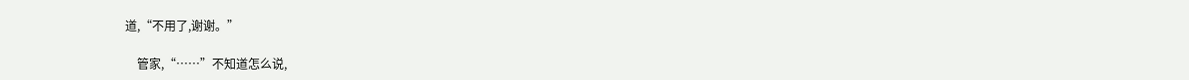道,“不用了,谢谢。”

    管家,“……”不知道怎么说,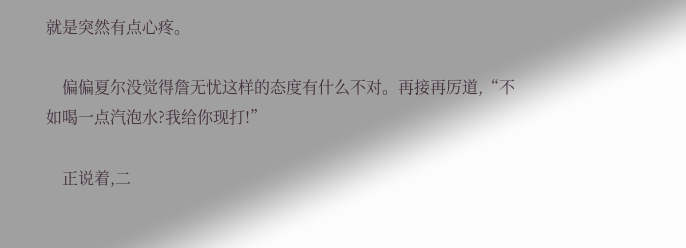就是突然有点心疼。

    偏偏夏尔没觉得詹无忧这样的态度有什么不对。再接再厉道,“不如喝一点汽泡水?我给你现打!”

    正说着,二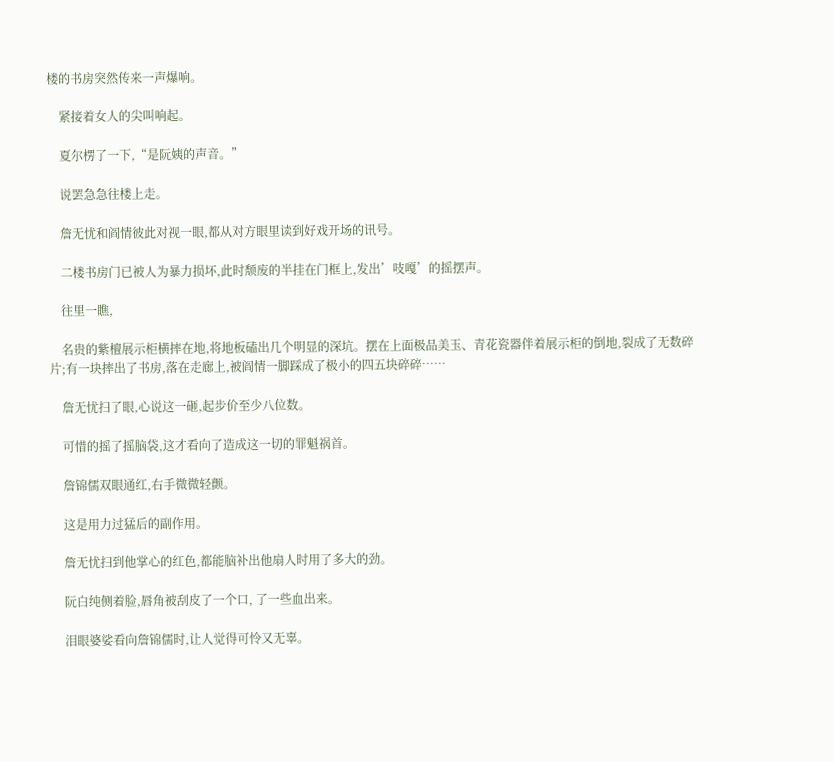楼的书房突然传来一声爆响。

    紧接着女人的尖叫响起。

    夏尔楞了一下,“是阮姨的声音。”

    说罢急急往楼上走。

    詹无忧和阎情彼此对视一眼,都从对方眼里读到好戏开场的讯号。

    二楼书房门已被人为暴力损坏,此时颓废的半挂在门框上,发出’吱嘎’的摇摆声。

    往里一瞧,

    名贵的紫檀展示柜横摔在地,将地板磕出几个明显的深坑。摆在上面极品美玉、青花瓷器伴着展示柜的倒地,裂成了无数碎片;有一块摔出了书房,落在走廊上,被阎情一脚踩成了极小的四五块碎碎……

    詹无忧扫了眼,心说这一砸,起步价至少八位数。

    可惜的摇了摇脑袋,这才看向了造成这一切的罪魁祸首。

    詹锦儒双眼通红,右手微微轻颤。

    这是用力过猛后的副作用。

    詹无忧扫到他掌心的红色,都能脑补出他扇人时用了多大的劲。

    阮白纯侧着脸,唇角被刮皮了一个口, 了一些血出来。

    泪眼婆娑看向詹锦儒时,让人觉得可怜又无辜。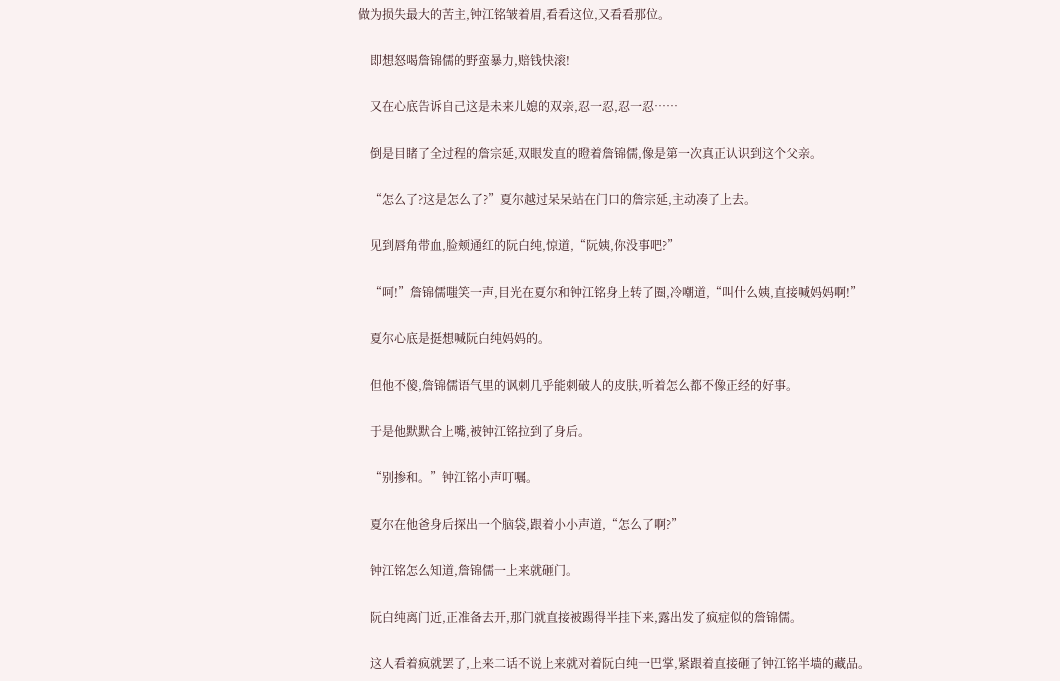做为损失最大的苦主,钟江铭皱着眉,看看这位,又看看那位。

    即想怒喝詹锦儒的野蛮暴力,赔钱快滚!

    又在心底告诉自己这是未来儿媳的双亲,忍一忍,忍一忍……

    倒是目睹了全过程的詹宗延,双眼发直的瞪着詹锦儒,像是第一次真正认识到这个父亲。

    “怎么了?这是怎么了?”夏尔越过呆呆站在门口的詹宗延,主动凑了上去。

    见到唇角带血,脸颊通红的阮白纯,惊道,“阮姨,你没事吧?”

    “呵!”詹锦儒嗤笑一声,目光在夏尔和钟江铭身上转了圈,冷嘲道,“叫什么姨,直接喊妈妈啊!”

    夏尔心底是挺想喊阮白纯妈妈的。

    但他不傻,詹锦儒语气里的讽刺几乎能刺破人的皮肤,听着怎么都不像正经的好事。

    于是他默默合上嘴,被钟江铭拉到了身后。

    “别掺和。”钟江铭小声叮嘱。

    夏尔在他爸身后探出一个脑袋,跟着小小声道,“怎么了啊?”

    钟江铭怎么知道,詹锦儒一上来就砸门。

    阮白纯离门近,正准备去开,那门就直接被踢得半挂下来,露出发了疯症似的詹锦儒。

    这人看着疯就罢了,上来二话不说上来就对着阮白纯一巴掌,紧跟着直接砸了钟江铭半墙的藏品。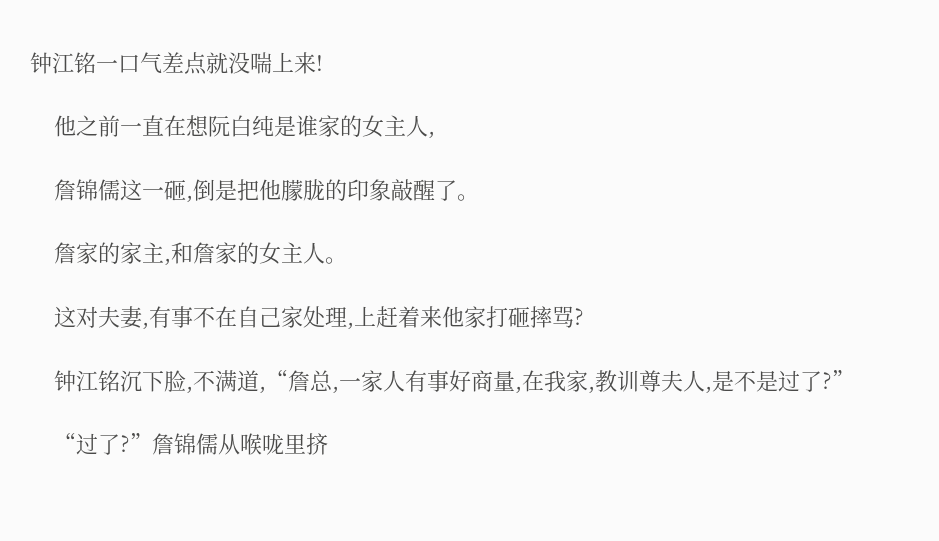钟江铭一口气差点就没喘上来!

    他之前一直在想阮白纯是谁家的女主人,

    詹锦儒这一砸,倒是把他朦胧的印象敲醒了。

    詹家的家主,和詹家的女主人。

    这对夫妻,有事不在自己家处理,上赶着来他家打砸摔骂?

    钟江铭沉下脸,不满道,“詹总,一家人有事好商量,在我家,教训尊夫人,是不是过了?”

    “过了?”詹锦儒从喉咙里挤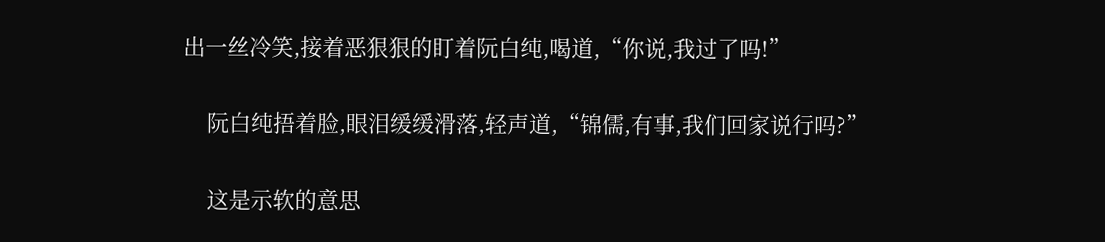出一丝冷笑,接着恶狠狠的盯着阮白纯,喝道,“你说,我过了吗!”

    阮白纯捂着脸,眼泪缓缓滑落,轻声道,“锦儒,有事,我们回家说行吗?”

    这是示软的意思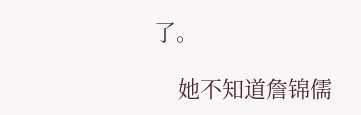了。

    她不知道詹锦儒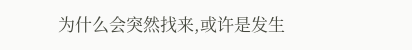为什么会突然找来,或许是发生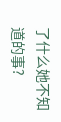了什么她不知道的事?